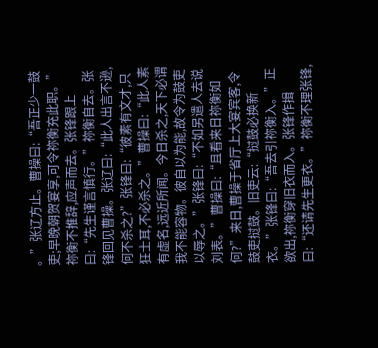。”张辽方止。曹操曰:“吾正少一鼓吏;早晚朝贺宴享,可令祢衡充此职。”祢衡不推辞,应声而去。张锋跟上曰:“先生谨言慎行。”祢衡自去。张锋回见曹操。张辽曰:“此人出言不逊,何不杀之?”张锋曰:“彼素有文才,只狂士耳,不必杀之。”曹操曰:“此人素有虚名,远近所闻。今日杀之,天下必谓我不能容物。彼自以为能,故令为鼓吏以辱之。”张锋曰:“不如另遣人去说刘表。”曹操曰:“且看来日祢衡如何?”来日,曹操于省厅上大宴宾客,令鼓吏挝鼓。旧吏云:“挝鼓必换新衣。”张锋曰:“吾去引祢衡入。”正欲出,祢衡穿旧衣而入。张锋作揖曰:“还请先生更衣。”祢衡不理张锋,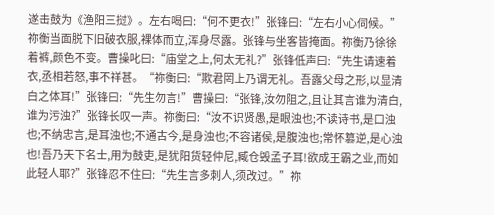遂击鼓为《渔阳三挝》。左右喝曰:“何不更衣!”张锋曰:“左右小心伺候。”祢衡当面脱下旧破衣服,裸体而立,浑身尽露。张锋与坐客皆掩面。祢衡乃徐徐着裤,颜色不变。曹操叱曰:“庙堂之上,何太无礼?”张锋低声曰:“先生请速着衣,丞相若怒,事不祥甚。“祢衡曰:“欺君罔上乃谓无礼。吾露父母之形,以显清白之体耳!”张锋曰:“先生勿言!”曹操曰:“张锋,汝勿阻之,且让其言谁为清白,谁为污浊?”张锋长叹一声。祢衡曰:“汝不识贤愚,是眼浊也;不读诗书,是口浊也;不纳忠言,是耳浊也;不通古今,是身浊也;不容诸侯,是腹浊也;常怀篡逆,是心浊也!吾乃天下名士,用为鼓吏,是犹阳货轻仲尼,臧仓毁孟子耳!欲成王霸之业,而如此轻人耶?”张锋忍不住曰:“先生言多刺人,须改过。”祢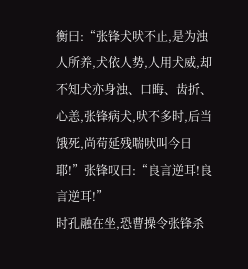衡曰:“张锋犬吠不止,是为浊人所养,犬依人势,人用犬威,却不知犬亦身浊、口晦、齿折、心恙,张锋病犬,吠不多时,后当饿死,尚苟延残喘吠叫今日耶!”张锋叹曰:“良言逆耳!良言逆耳!”
时孔融在坐,恐曹操令张锋杀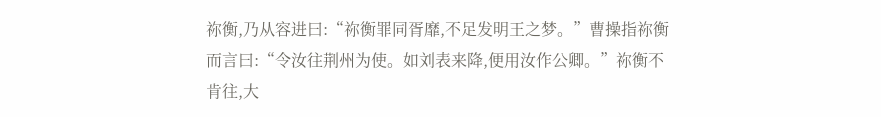祢衡,乃从容进曰:“祢衡罪同胥靡,不足发明王之梦。”曹操指祢衡而言曰:“令汝往荆州为使。如刘表来降,便用汝作公卿。”祢衡不肯往,大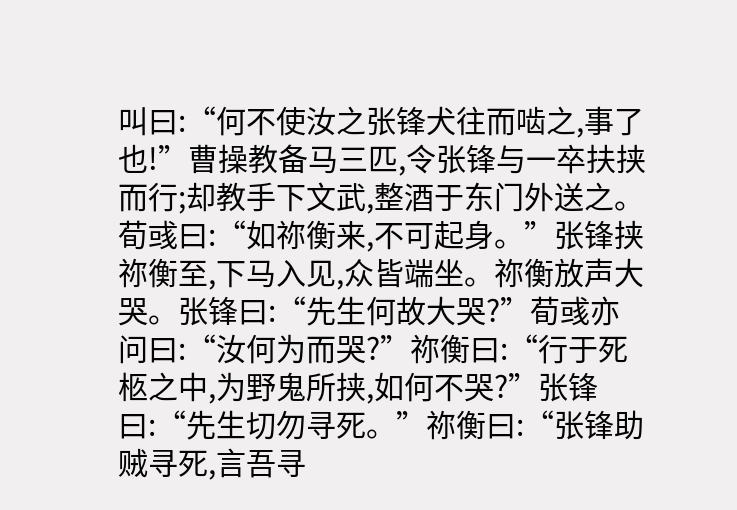叫曰:“何不使汝之张锋犬往而啮之,事了也!”曹操教备马三匹,令张锋与一卒扶挟而行;却教手下文武,整酒于东门外送之。荀彧曰:“如祢衡来,不可起身。”张锋挟祢衡至,下马入见,众皆端坐。祢衡放声大哭。张锋曰:“先生何故大哭?”荀彧亦问曰:“汝何为而哭?”祢衡曰:“行于死柩之中,为野鬼所挟,如何不哭?”张锋曰:“先生切勿寻死。”祢衡曰:“张锋助贼寻死,言吾寻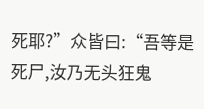死耶?”众皆曰:“吾等是死尸,汝乃无头狂鬼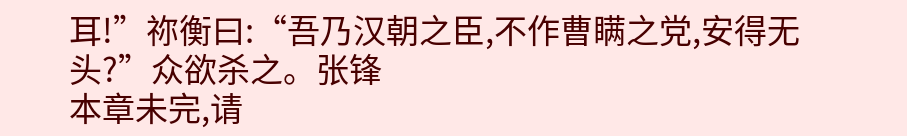耳!”祢衡曰:“吾乃汉朝之臣,不作曹瞒之党,安得无头?”众欲杀之。张锋
本章未完,请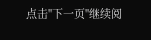点击"下一页"继续阅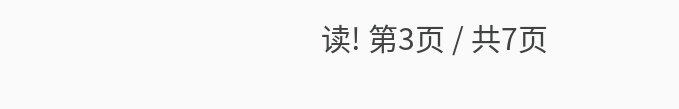读! 第3页 / 共7页